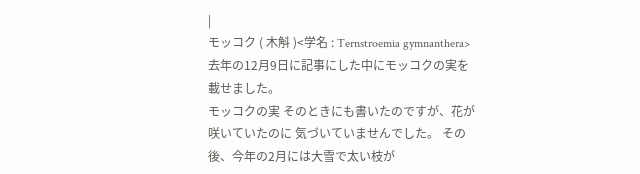|
モッコク ( 木斛 )<学名 : Ternstroemia gymnanthera>
去年の12月9日に記事にした中にモッコクの実を載せました。
モッコクの実 そのときにも書いたのですが、花が咲いていたのに 気づいていませんでした。 その後、今年の2月には大雪で太い枝が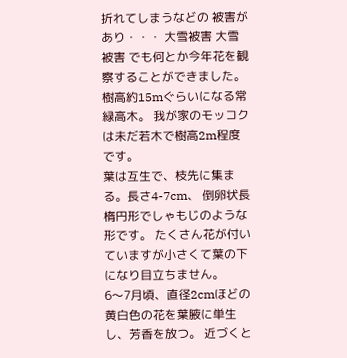折れてしまうなどの 被害があり・・・ 大雪被害 大雪被害 でも何とか今年花を観察することができました。 樹高約15mぐらいになる常緑高木。 我が家のモッコクは未だ若木で樹高2m程度です。
葉は互生で、枝先に集まる。長さ4-7cm、 倒卵状長楕円形でしゃもじのような形です。 たくさん花が付いていますが小さくて葉の下になり目立ちません。
6〜7月頃、直径2cmほどの黄白色の花を葉腋に単生し、芳香を放つ。 近づくと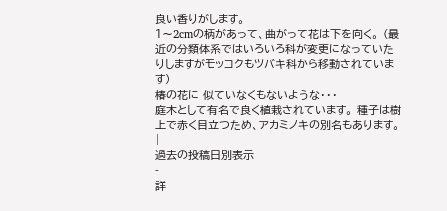良い香りがします。
1〜2cmの柄があって、曲がって花は下を向く。 (最近の分類体系ではいろいろ科が変更になっていたりしますがモッコクもツバキ科から移動されています)
椿の花に 似ていなくもないような・・・
庭木として有名で良く植栽されています。 種子は樹上で赤く目立つため、アカミノキの別名もあります。
|
過去の投稿日別表示
-
詳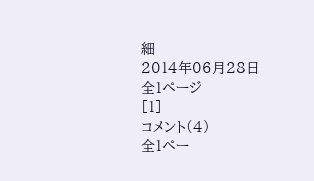細
2014年06月28日
全1ページ
[1]
コメント(4)
全1ペー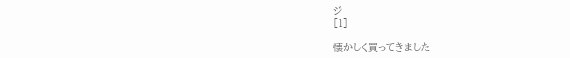ジ
[1]

懐かしく買ってきました